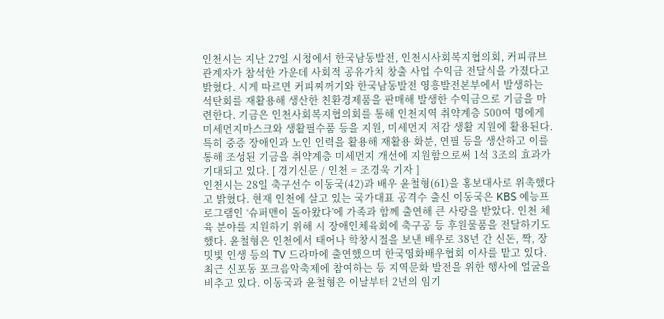인천시는 지난 27일 시청에서 한국남동발전, 인천시사회복지협의회, 커피큐브 관계자가 참석한 가운데 사회적 공유가치 창출 사업 수익금 전달식을 가졌다고 밝혔다. 시게 따르면 커피찌꺼기와 한국남동발전 영흥발전본부에서 발생하는 석탄회를 재활용해 생산한 친환경제품을 판매해 발생한 수익금으로 기금을 마련한다. 기금은 인천사회복지협의회를 통해 인천지역 취약계층 500여 명에게 미세먼지마스크와 생활필수품 등을 지원, 미세먼지 저감 생활 지원에 활용된다. 특히 중증 장애인과 노인 인력을 활용해 재활용 화분, 연필 등을 생산하고 이를 통해 조성된 기금을 취약계층 미세먼지 개선에 지원함으로써 1석 3조의 효과가 기대되고 있다. [ 경기신문 / 인천 = 조경욱 기자 ]
인천시는 28일 축구선수 이동국(42)과 배우 윤철형(61)을 홍보대사로 위촉했다고 밝혔다. 현재 인천에 살고 있는 국가대표 공격수 출신 이동국은 KBS 예능프로그램인 ‘슈퍼맨이 돌아왔다’에 가족과 함께 출연해 큰 사랑을 받았다. 인천 체육 분야를 지원하기 위해 시 장애인체육회에 축구공 등 후원물품을 전달하기도 했다. 윤철형은 인천에서 태어나 학창시절을 보낸 배우로 38년 간 신돈, 짝, 장밋빛 인생 등의 TV 드라마에 출연했으며 한국영화배우협회 이사를 맡고 있다. 최근 신포동 포크음악축제에 참여하는 등 지역문화 발전을 위한 행사에 얼굴을 비추고 있다. 이동국과 윤철형은 이날부터 2년의 임기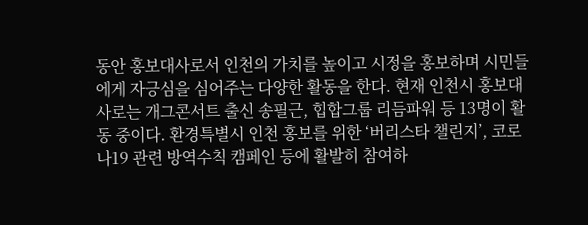동안 홍보대사로서 인천의 가치를 높이고 시정을 홍보하며 시민들에게 자긍심을 심어주는 다양한 활동을 한다. 현재 인천시 홍보대사로는 개그콘서트 출신 송필근, 힙합그룹 리듬파워 등 13명이 활동 중이다. 환경특별시 인천 홍보를 위한 ‘버리스타 챌린지’, 코로나19 관련 방역수칙 캠페인 등에 활발히 참여하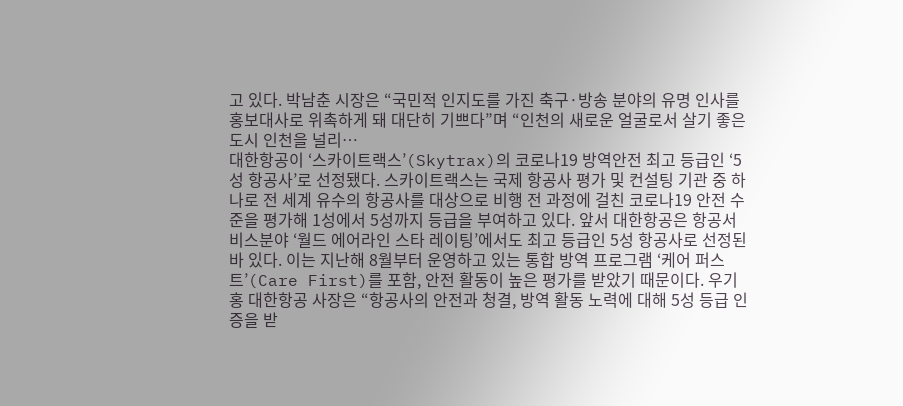고 있다. 박남춘 시장은 “국민적 인지도를 가진 축구·방송 분야의 유명 인사를 홍보대사로 위촉하게 돼 대단히 기쁘다”며 “인천의 새로운 얼굴로서 살기 좋은 도시 인천을 널리…
대한항공이 ‘스카이트랙스’(Skytrax)의 코로나19 방역안전 최고 등급인 ‘5성 항공사’로 선정됐다. 스카이트랙스는 국제 항공사 평가 및 컨설팅 기관 중 하나로 전 세계 유수의 항공사를 대상으로 비행 전 과정에 걸친 코로나19 안전 수준을 평가해 1성에서 5성까지 등급을 부여하고 있다. 앞서 대한항공은 항공서비스분야 ‘월드 에어라인 스타 레이팅’에서도 최고 등급인 5성 항공사로 선정된 바 있다. 이는 지난해 8월부터 운영하고 있는 통합 방역 프로그램 ‘케어 퍼스트’(Care First)를 포함, 안전 활동이 높은 평가를 받았기 때문이다. 우기홍 대한항공 사장은 “항공사의 안전과 청결, 방역 활동 노력에 대해 5성 등급 인증을 받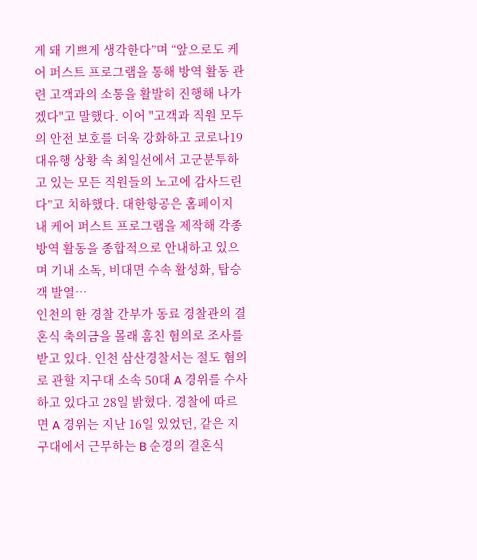게 돼 기쁘게 생각한다”며 “앞으로도 케어 퍼스트 프로그램을 통해 방역 활동 관련 고객과의 소통을 활발히 진행해 나가겠다"고 말했다. 이어 "고객과 직원 모두의 안전 보호를 더욱 강화하고 코로나19 대유행 상황 속 최일선에서 고군분투하고 있는 모든 직원들의 노고에 감사드린다”고 치하했다. 대한항공은 홈페이지 내 케어 퍼스트 프로그램을 제작해 각종 방역 활동을 종합적으로 안내하고 있으며 기내 소독, 비대면 수속 활성화, 탑승객 발열…
인천의 한 경찰 간부가 동료 경찰관의 결혼식 축의금을 몰래 훔친 혐의로 조사를 받고 있다. 인천 삼산경찰서는 절도 혐의로 관할 지구대 소속 50대 A 경위를 수사하고 있다고 28일 밝혔다. 경찰에 따르면 A 경위는 지난 16일 있었던, 같은 지구대에서 근무하는 B 순경의 결혼식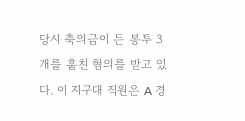당시 축의금이 든 봉투 3개를 훔친 혐의를 받고 있다. 이 지구대 직원은 A 경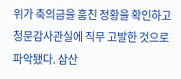위가 축의금을 훔친 정황을 확인하고 청문감사관실에 직무 고발한 것으로 파악됐다. 삼산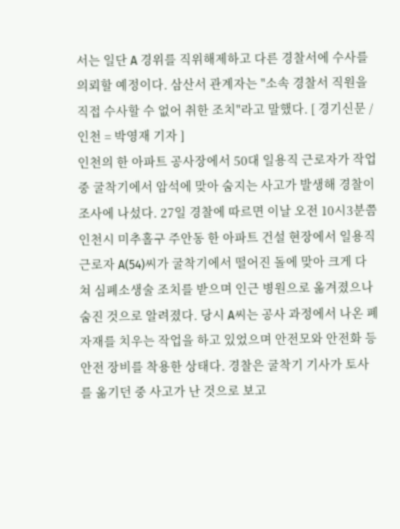서는 일단 A 경위를 직위해제하고 다른 경찰서에 수사를 의뢰할 예정이다. 삼산서 관계자는 "소속 경찰서 직원을 직접 수사할 수 없어 취한 조치"라고 말했다. [ 경기신문 / 인천 = 박영재 기자 ]
인천의 한 아파트 공사장에서 50대 일용직 근로자가 작업 중 굴착기에서 암석에 맞아 숨지는 사고가 발생해 경찰이 조사에 나섰다. 27일 경찰에 따르면 이날 오전 10시3분쯤 인천시 미추홀구 주안동 한 아파트 건설 현장에서 일용직 근로자 A(54)씨가 굴착기에서 떨어진 돌에 맞아 크게 다쳐 심폐소생술 조치를 받으며 인근 병원으로 옮겨졌으나 숨진 것으로 알려졌다. 당시 A씨는 공사 과정에서 나온 폐자재를 치우는 작업을 하고 있었으며 안전모와 안전화 등 안전 장비를 착용한 상태다. 경찰은 굴착기 기사가 토사를 옮기던 중 사고가 난 것으로 보고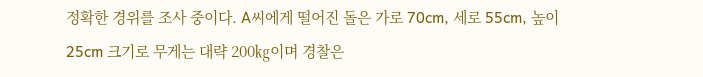정확한 경위를 조사 중이다. A씨에게 떨어진 돌은 가로 70cm, 세로 55cm, 높이 25cm 크기로 무게는 대략 200㎏이며 경찰은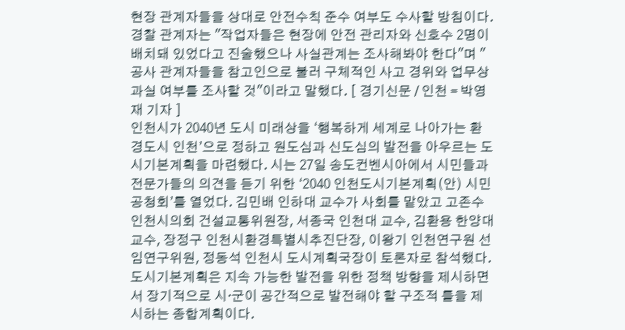현장 관계자들을 상대로 안전수칙 준수 여부도 수사할 방침이다. 경찰 관계자는 "작업자들은 현장에 안전 관리자와 신호수 2명이 배치돼 있었다고 진술했으나 사실관계는 조사해봐야 한다"며 "공사 관계자들을 참고인으로 불러 구체적인 사고 경위와 업무상 과실 여부를 조사할 것"이라고 말했다. [ 경기신문 / 인천 = 박영재 기자 ]
인천시가 2040년 도시 미래상을 ‘행복하게 세계로 나아가는 환경도시 인천’으로 정하고 원도심과 신도심의 발전을 아우르는 도시기본계획을 마련했다. 시는 27일 송도컨벤시아에서 시민들과 전문가들의 의견을 듣기 위한 ‘2040 인천도시기본계획(안) 시민공청회’를 열었다. 김민배 인하대 교수가 사회를 맡았고 고존수 인천시의회 건설교통위원장, 서종국 인천대 교수, 김환용 한양대 교수, 장정구 인천시환경특별시추진단장, 이왕기 인천연구원 선임연구위원, 정동석 인천시 도시계획국장이 토론자로 참석했다. 도시기본계획은 지속 가능한 발전을 위한 정책 방향을 제시하면서 장기적으로 시·군이 공간적으로 발전해야 할 구조적 틀을 제시하는 종합계획이다.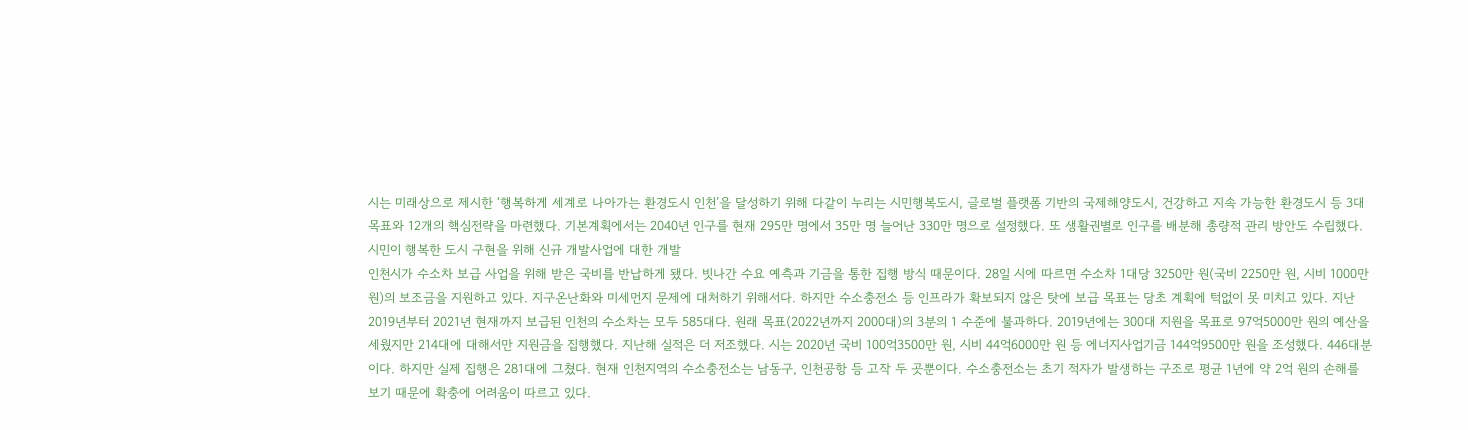시는 미래상으로 제시한 ‘행복하게 세계로 나아가는 환경도시 인천’을 달성하기 위해 다같이 누리는 시민행복도시, 글로벌 플랫폼 기반의 국제해양도시, 건강하고 지속 가능한 환경도시 등 3대 목표와 12개의 핵심전략을 마련했다. 기본계획에서는 2040년 인구를 현재 295만 명에서 35만 명 늘어난 330만 명으로 설정했다. 또 생활권별로 인구를 배분해 총량적 관리 방안도 수립했다. 시민이 행복한 도시 구현을 위해 신규 개발사업에 대한 개발
인천시가 수소차 보급 사업을 위해 받은 국비를 반납하게 됐다. 빗나간 수요 예측과 기금을 통한 집행 방식 때문이다. 28일 시에 따르면 수소차 1대당 3250만 원(국비 2250만 원, 시비 1000만 원)의 보조금을 지원하고 있다. 지구온난화와 미세먼지 문제에 대처하기 위해서다. 하지만 수소충전소 등 인프라가 확보되지 않은 탓에 보급 목표는 당초 계획에 턱없이 못 미치고 있다. 지난 2019년부터 2021년 현재까지 보급된 인천의 수소차는 모두 585대다. 원래 목표(2022년까지 2000대)의 3분의 1 수준에 불과하다. 2019년에는 300대 지원을 목표로 97억5000만 원의 예산을 세웠지만 214대에 대해서만 지원금을 집행했다. 지난해 실적은 더 저조했다. 시는 2020년 국비 100억3500만 원, 시비 44억6000만 원 등 에너지사업기금 144억9500만 원을 조성했다. 446대분이다. 하지만 실제 집행은 281대에 그쳤다. 현재 인천지역의 수소충전소는 남동구, 인천공항 등 고작 두 곳뿐이다. 수소충전소는 초기 적자가 발생하는 구조로 평균 1년에 약 2억 원의 손해를 보기 때문에 확충에 어려움이 따르고 있다.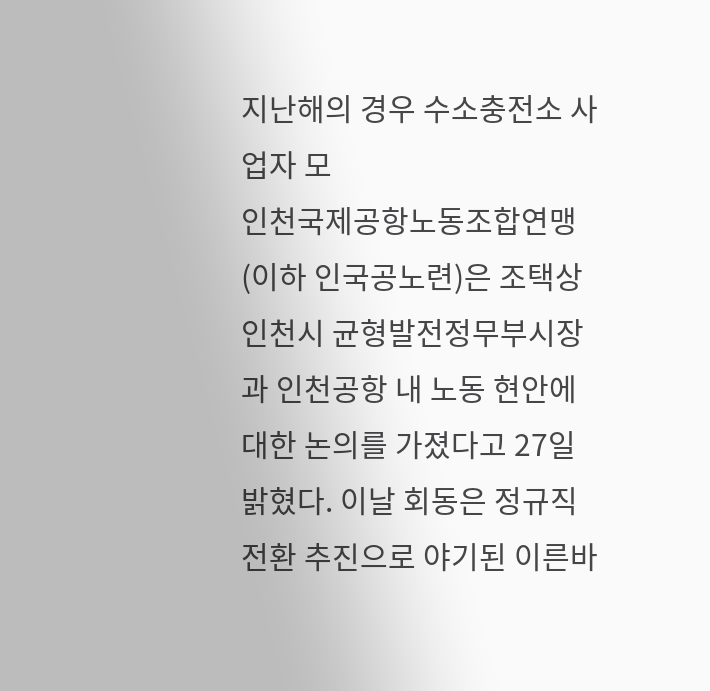지난해의 경우 수소충전소 사업자 모
인천국제공항노동조합연맹(이하 인국공노련)은 조택상 인천시 균형발전정무부시장과 인천공항 내 노동 현안에 대한 논의를 가졌다고 27일 밝혔다. 이날 회동은 정규직 전환 추진으로 야기된 이른바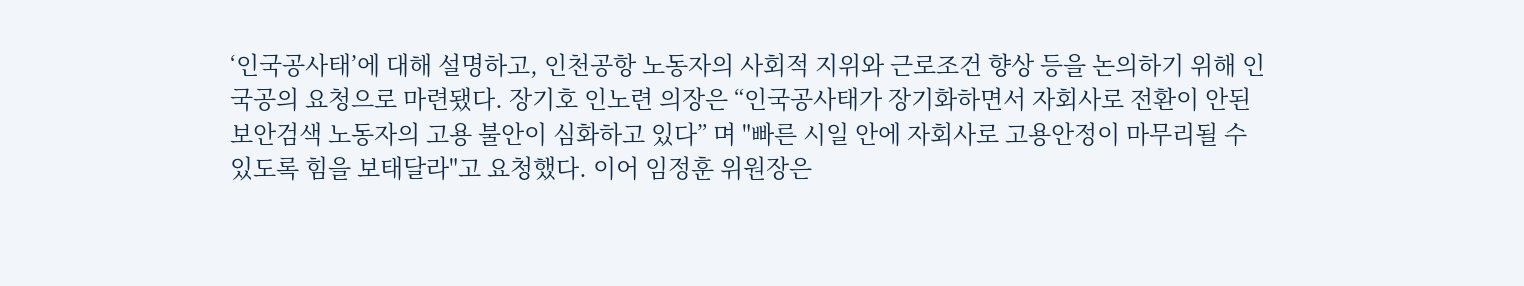‘인국공사태’에 대해 설명하고, 인천공항 노동자의 사회적 지위와 근로조건 향상 등을 논의하기 위해 인국공의 요청으로 마련됐다. 장기호 인노련 의장은 “인국공사태가 장기화하면서 자회사로 전환이 안된 보안검색 노동자의 고용 불안이 심화하고 있다” 며 "빠른 시일 안에 자회사로 고용안정이 마무리될 수 있도록 힘을 보태달라"고 요청했다. 이어 임정훈 위원장은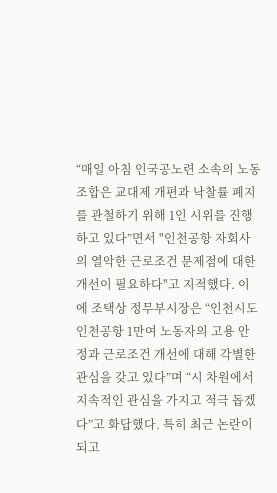“매일 아침 인국공노련 소속의 노동조합은 교대제 개편과 낙찰률 폐지를 관철하기 위해 1인 시위를 진행하고 있다”면서 "인천공항 자회사의 열악한 근로조건 문제점에 대한 개선이 필요하다"고 지적했다. 이에 조택상 정무부시장은 “인천시도 인천공항 1만여 노동자의 고용 안정과 근로조건 개선에 대해 각별한 관심을 갖고 있다”며 “시 차원에서 지속적인 관심을 가지고 적극 돕겠다”고 화답했다. 특히 최근 논란이 되고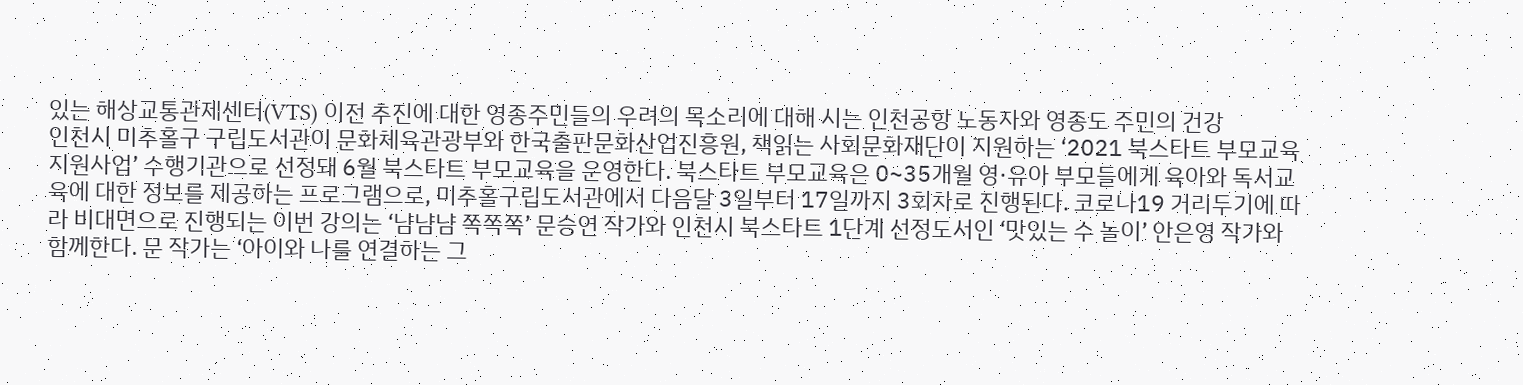있는 해상교통관제센터(VTS) 이전 추진에 대한 영종주민들의 우려의 목소리에 대해 시는 인천공항 노동자와 영종도 주민의 건강
인천시 미추홀구 구립도서관이 문화체육관광부와 한국출판문화산업진흥원, 책읽는 사회문화재단이 지원하는 ‘2021 북스타트 부모교육 지원사업’ 수행기관으로 선정돼 6월 북스타트 부모교육을 운영한다. 북스타트 부모교육은 0~35개월 영·유아 부모들에게 육아와 독서교육에 대한 정보를 제공하는 프로그램으로, 미추홀구립도서관에서 다음달 3일부터 17일까지 3회차로 진행된다. 코로나19 거리두기에 따라 비대면으로 진행되는 이번 강의는 ‘냠냠냠 쪽쪽쪽’ 문승연 작가와 인천시 북스타트 1단계 선정도서인 ‘맛있는 수 놀이’ 안은영 작가와 함께한다. 문 작가는 ‘아이와 나를 연결하는 그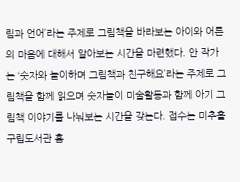림과 언어’라는 주제로 그림책을 바라보는 아이와 어른의 마음에 대해서 알아보는 시간을 마련했다. 안 작가는 ‘숫자와 놀이하며 그림책과 친구해요’라는 주제로 그림책을 함께 읽으며 숫자놀이 미술활동과 함께 아기 그림책 이야기를 나눠보는 시간을 갖는다. 접수는 미추홀구립도서관 홈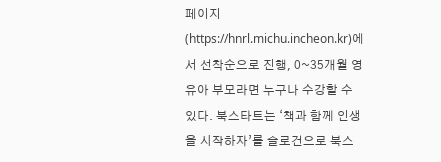페이지(https://hnrl.michu.incheon.kr)에서 선착순으로 진행, 0~35개월 영유아 부모라면 누구나 수강할 수 있다. 북스타트는 ‘책과 함께 인생을 시작하자’를 슬로건으로 북스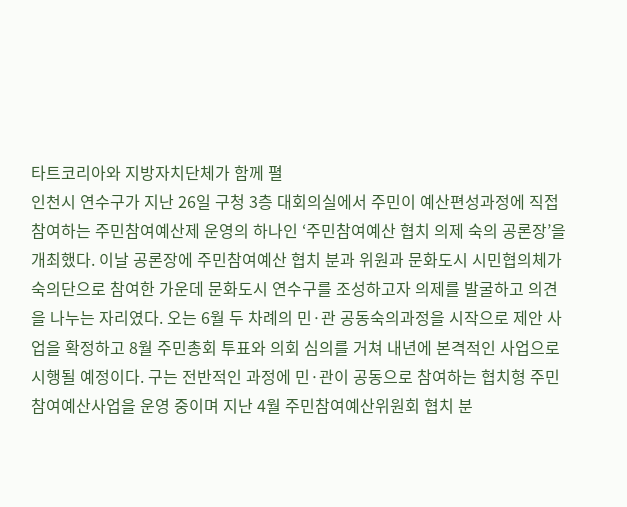타트코리아와 지방자치단체가 함께 펼
인천시 연수구가 지난 26일 구청 3층 대회의실에서 주민이 예산편성과정에 직접 참여하는 주민참여예산제 운영의 하나인 ‘주민참여예산 협치 의제 숙의 공론장’을 개최했다. 이날 공론장에 주민참여예산 협치 분과 위원과 문화도시 시민협의체가 숙의단으로 참여한 가운데 문화도시 연수구를 조성하고자 의제를 발굴하고 의견을 나누는 자리였다. 오는 6월 두 차례의 민·관 공동숙의과정을 시작으로 제안 사업을 확정하고 8월 주민총회 투표와 의회 심의를 거쳐 내년에 본격적인 사업으로 시행될 예정이다. 구는 전반적인 과정에 민·관이 공동으로 참여하는 협치형 주민참여예산사업을 운영 중이며 지난 4월 주민참여예산위원회 협치 분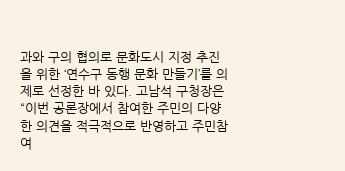과와 구의 협의로 문화도시 지정 추진을 위한 ‘연수구 동행 문화 만들기’를 의제로 선정한 바 있다. 고남석 구청장은 “이번 공론장에서 참여한 주민의 다양한 의견을 적극적으로 반영하고 주민참여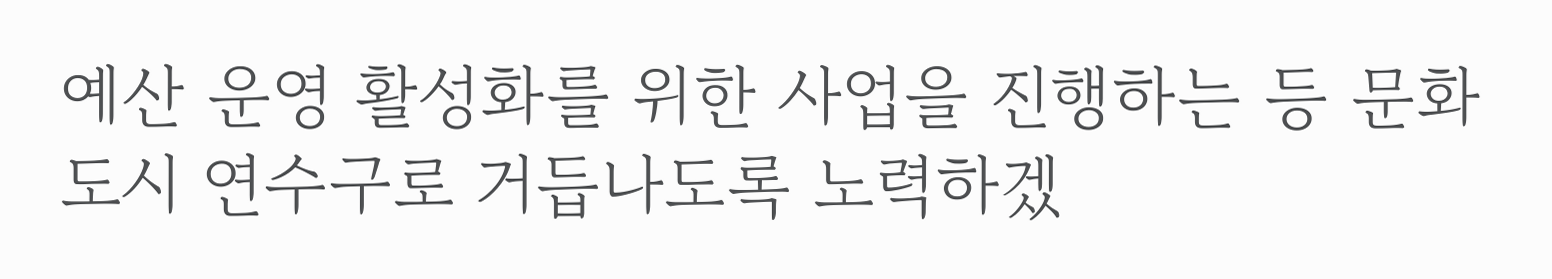예산 운영 활성화를 위한 사업을 진행하는 등 문화도시 연수구로 거듭나도록 노력하겠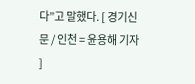다”고 말했다. [ 경기신문 / 인천 = 윤용해 기자 ]